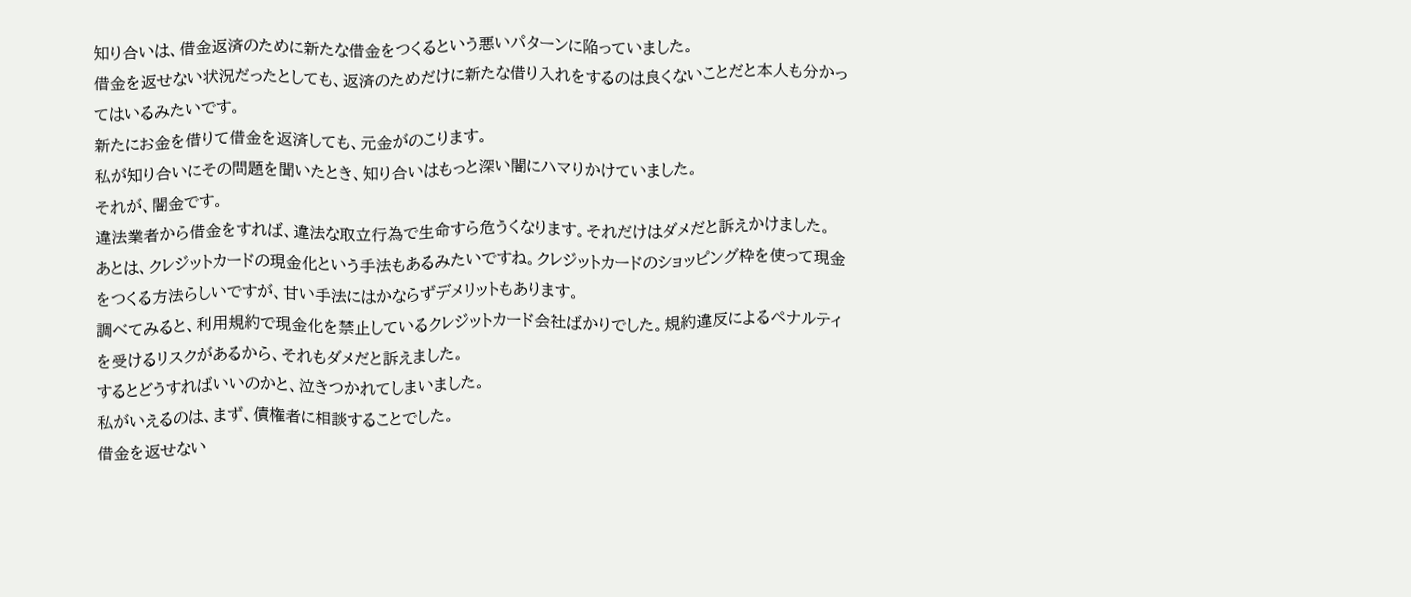知り合いは、借金返済のために新たな借金をつくるという悪いパターンに陥っていました。
借金を返せない状況だったとしても、返済のためだけに新たな借り入れをするのは良くないことだと本人も分かってはいるみたいです。
新たにお金を借りて借金を返済しても、元金がのこります。
私が知り合いにその問題を聞いたとき、知り合いはもっと深い闇にハマりかけていました。
それが、闇金です。
違法業者から借金をすれば、違法な取立行為で生命すら危うくなります。それだけはダメだと訴えかけました。
あとは、クレジットカードの現金化という手法もあるみたいですね。クレジットカードのショッピング枠を使って現金をつくる方法らしいですが、甘い手法にはかならずデメリットもあります。
調べてみると、利用規約で現金化を禁止しているクレジットカード会社ばかりでした。規約違反によるペナルティを受けるリスクがあるから、それもダメだと訴えました。
するとどうすればいいのかと、泣きつかれてしまいました。
私がいえるのは、まず、債権者に相談することでした。
借金を返せない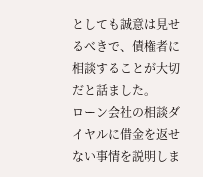としても誠意は見せるべきで、債権者に相談することが大切だと話ました。
ローン会社の相談ダイヤルに借金を返せない事情を説明しま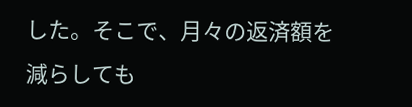した。そこで、月々の返済額を減らしても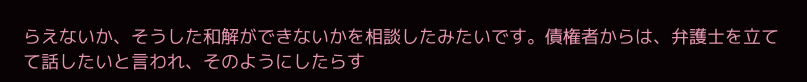らえないか、そうした和解ができないかを相談したみたいです。債権者からは、弁護士を立てて話したいと言われ、そのようにしたらす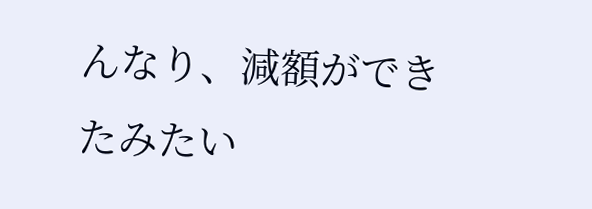んなり、減額ができたみたい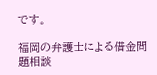です。

福岡の弁護士による借金問題相談